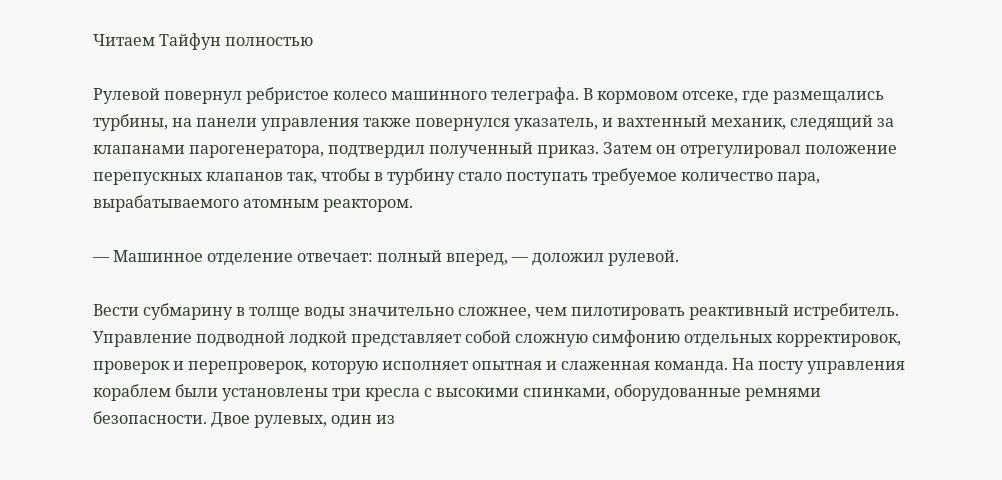Читаем Тайфун полностью

Рулевой повернул ребристое колесо машинного телеграфа. В кормовом отсеке, где размещались турбины, на панели управления также повернулся указатель, и вахтенный механик, следящий за клапанами парогенератора, подтвердил полученный приказ. Затем он отрегулировал положение перепускных клапанов так, чтобы в турбину стало поступать требуемое количество пара, вырабатываемого атомным реактором.

— Машинное отделение отвечает: полный вперед, — доложил рулевой.

Вести субмарину в толще воды значительно сложнее, чем пилотировать реактивный истребитель. Управление подводной лодкой представляет собой сложную симфонию отдельных корректировок, проверок и перепроверок, которую исполняет опытная и слаженная команда. На посту управления кораблем были установлены три кресла с высокими спинками, оборудованные ремнями безопасности. Двое рулевых, один из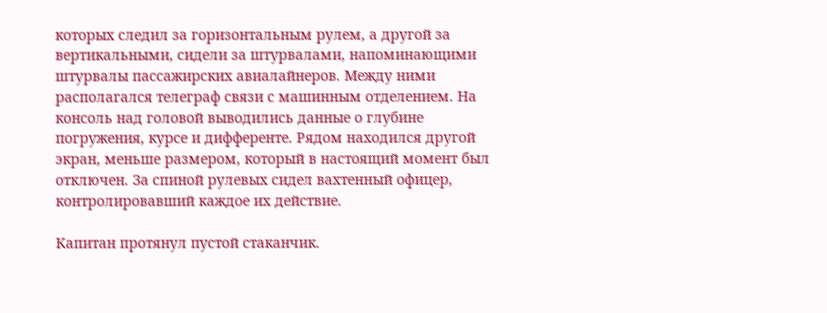которых следил за горизонтальным рулем, а другой за вертикальными, сидели за штурвалами, напоминающими штурвалы пассажирских авиалайнеров. Между ними располагался телеграф связи с машинным отделением. На консоль над головой выводились данные о глубине погружения, курсе и дифференте. Рядом находился другой экран, меньше размером, который в настоящий момент был отключен. За спиной рулевых сидел вахтенный офицер, контролировавший каждое их действие.

Капитан протянул пустой стаканчик.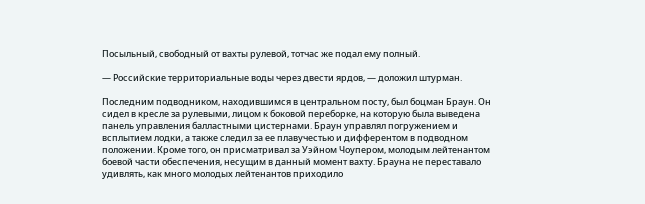Посыльный, свободный от вахты рулевой, тотчас же подал ему полный.

— Российские территориальные воды через двести ярдов, — доложил штурман.

Последним подводником, находившимся в центральном посту, был боцман Браун. Он сидел в кресле за рулевыми, лицом к боковой переборке, на которую была выведена панель управления балластными цистернами. Браун управлял погружением и всплытием лодки, а также следил за ее плавучестью и дифферентом в подводном положении. Кроме того, он присматривал за Уэйном Чоупером, молодым лейтенантом боевой части обеспечения, несущим в данный момент вахту. Брауна не переставало удивлять, как много молодых лейтенантов приходило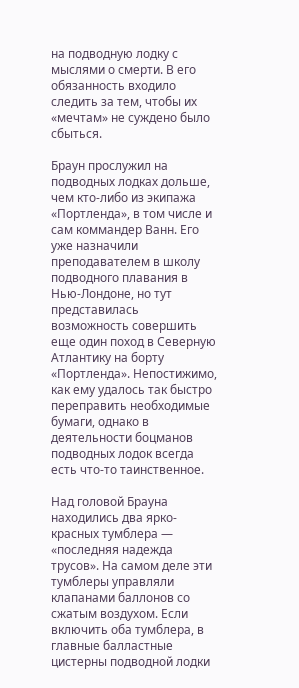на подводную лодку с мыслями о смерти. В его обязанность входило следить за тем, чтобы их «мечтам» не суждено было сбыться.

Браун прослужил на подводных лодках дольше, чем кто-либо из экипажа «Портленда», в том числе и сам коммандер Ванн. Его уже назначили преподавателем в школу подводного плавания в Нью-Лондоне, но тут представилась возможность совершить еще один поход в Северную Атлантику на борту «Портленда». Непостижимо, как ему удалось так быстро переправить необходимые бумаги, однако в деятельности боцманов подводных лодок всегда есть что-то таинственное.

Над головой Брауна находились два ярко-красных тумблера — «последняя надежда трусов». На самом деле эти тумблеры управляли клапанами баллонов со сжатым воздухом. Если включить оба тумблера, в главные балластные цистерны подводной лодки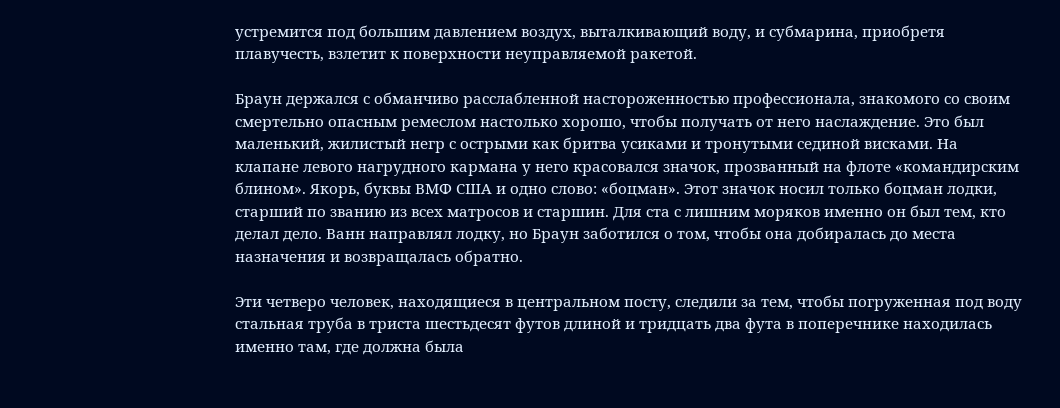устремится под большим давлением воздух, выталкивающий воду, и субмарина, приобретя плавучесть, взлетит к поверхности неуправляемой ракетой.

Браун держался с обманчиво расслабленной настороженностью профессионала, знакомого со своим смертельно опасным ремеслом настолько хорошо, чтобы получать от него наслаждение. Это был маленький, жилистый негр с острыми как бритва усиками и тронутыми сединой висками. На клапане левого нагрудного кармана у него красовался значок, прозванный на флоте «командирским блином». Якорь, буквы ВМФ США и одно слово: «боцман». Этот значок носил только боцман лодки, старший по званию из всех матросов и старшин. Для ста с лишним моряков именно он был тем, кто делал дело. Ванн направлял лодку, но Браун заботился о том, чтобы она добиралась до места назначения и возвращалась обратно.

Эти четверо человек, находящиеся в центральном посту, следили за тем, чтобы погруженная под воду стальная труба в триста шестьдесят футов длиной и тридцать два фута в поперечнике находилась именно там, где должна была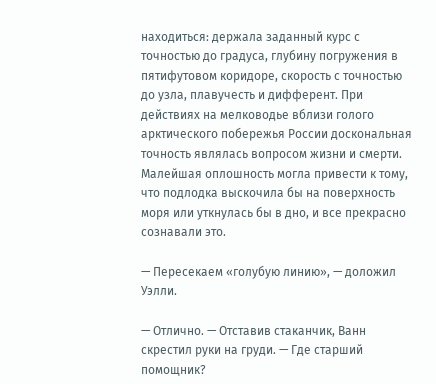находиться: держала заданный курс с точностью до градуса, глубину погружения в пятифутовом коридоре, скорость с точностью до узла, плавучесть и дифферент. При действиях на мелководье вблизи голого арктического побережья России доскональная точность являлась вопросом жизни и смерти. Малейшая оплошность могла привести к тому, что подлодка выскочила бы на поверхность моря или уткнулась бы в дно, и все прекрасно сознавали это.

— Пересекаем «голубую линию», — доложил Уэлли.

— Отлично. — Отставив стаканчик, Ванн скрестил руки на груди. — Где старший помощник?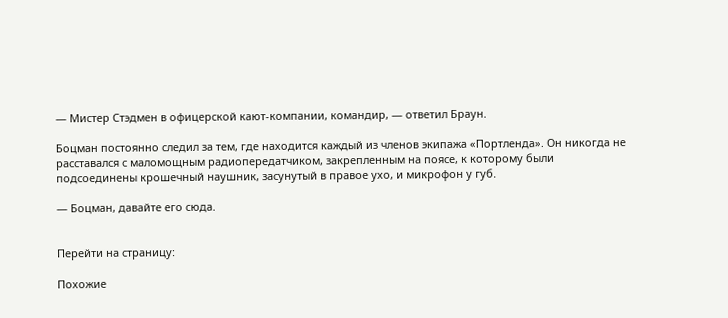— Мистер Стэдмен в офицерской кают-компании, командир, — ответил Браун.

Боцман постоянно следил за тем, где находится каждый из членов экипажа «Портленда». Он никогда не расставался с маломощным радиопередатчиком, закрепленным на поясе, к которому были подсоединены крошечный наушник, засунутый в правое ухо, и микрофон у губ.

— Боцман, давайте его сюда.


Перейти на страницу:

Похожие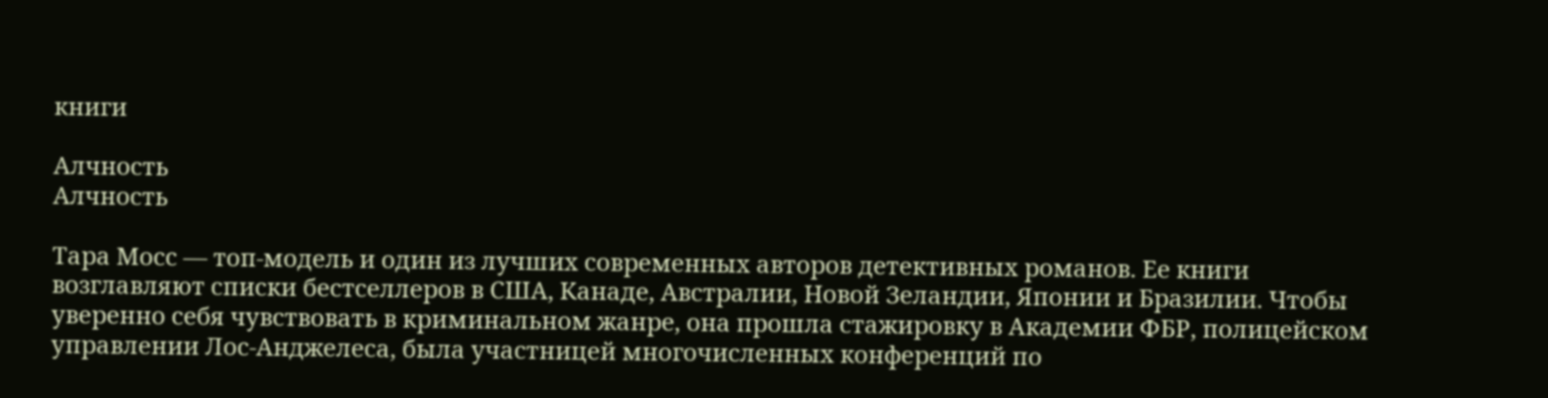книги

Алчность
Алчность

Тара Мосс — топ-модель и один из лучших современных авторов детективных романов. Ее книги возглавляют списки бестселлеров в США, Канаде, Австралии, Новой Зеландии, Японии и Бразилии. Чтобы уверенно себя чувствовать в криминальном жанре, она прошла стажировку в Академии ФБР, полицейском управлении Лос-Анджелеса, была участницей многочисленных конференций по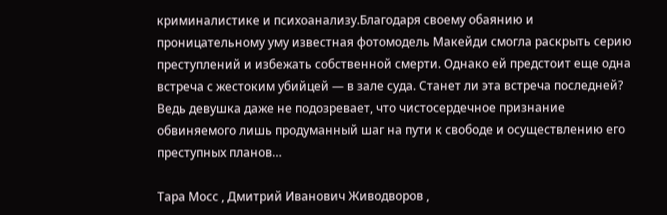криминалистике и психоанализу.Благодаря своему обаянию и проницательному уму известная фотомодель Макейди смогла раскрыть серию преступлений и избежать собственной смерти. Однако ей предстоит еще одна встреча с жестоким убийцей — в зале суда. Станет ли эта встреча последней? Ведь девушка даже не подозревает, что чистосердечное признание обвиняемого лишь продуманный шаг на пути к свободе и осуществлению его преступных планов…

Тара Мосс , Дмитрий Иванович Живодворов ,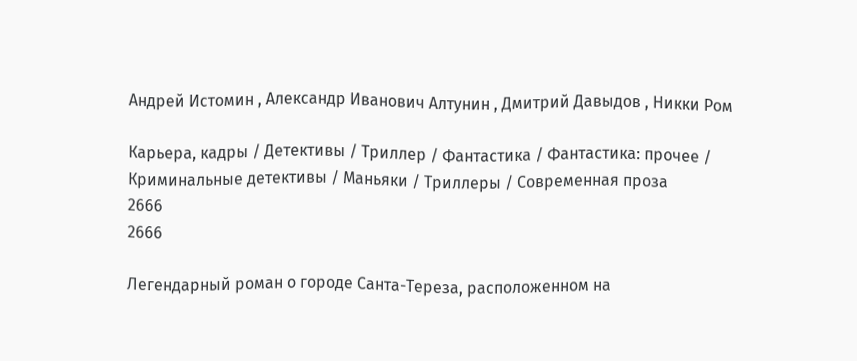Андрей Истомин , Александр Иванович Алтунин , Дмитрий Давыдов , Никки Ром

Карьера, кадры / Детективы / Триллер / Фантастика / Фантастика: прочее / Криминальные детективы / Маньяки / Триллеры / Современная проза
2666
2666

Легендарный роман о городе Санта-Тереза, расположенном на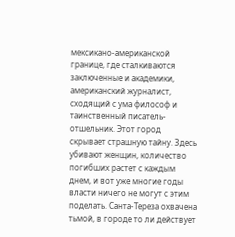мексикано-американской границе, где сталкиваются заключенные и академики, американский журналист, сходящий с ума философ и таинственный писатель-отшельник. Этот город скрывает страшную тайну. Здесь убивают женщин, количество погибших растет с каждым днем, и вот уже многие годы власти ничего не могут с этим поделать. Санта-Тереза охвачена тьмой, в городе то ли действует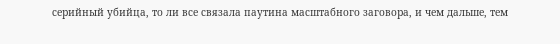серийный убийца, то ли все связала паутина масштабного заговора, и чем дальше, тем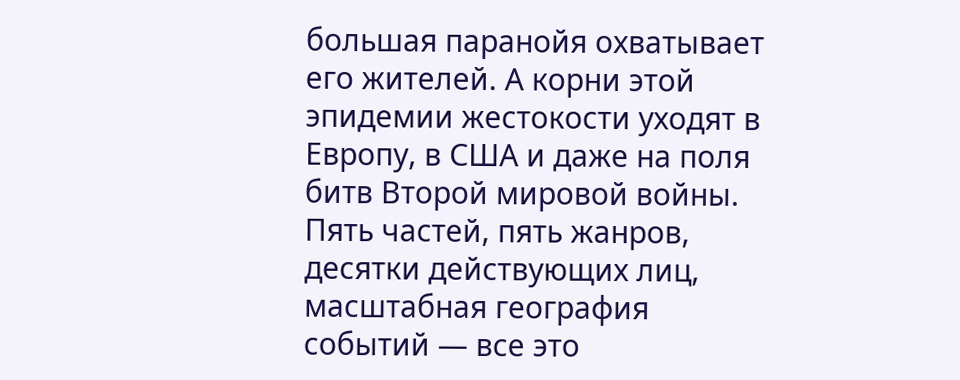большая паранойя охватывает его жителей. А корни этой эпидемии жестокости уходят в Европу, в США и даже на поля битв Второй мировой войны. Пять частей, пять жанров, десятки действующих лиц, масштабная география событий — все это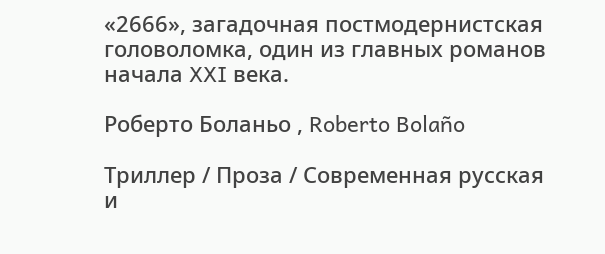«2666», загадочная постмодернистская головоломка, один из главных романов начала XXI века.

Роберто Боланьо , Roberto Bolaño

Триллер / Проза / Современная русская и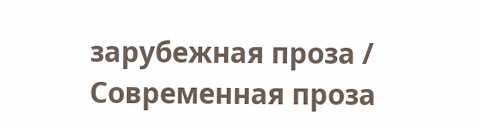зарубежная проза / Современная проза